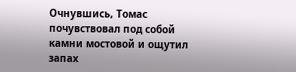Очнувшись, Томас почувствовал под собой камни мостовой и ощутил запах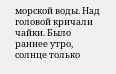морской воды. Над головой кричали чайки. Было раннее утро, солнце только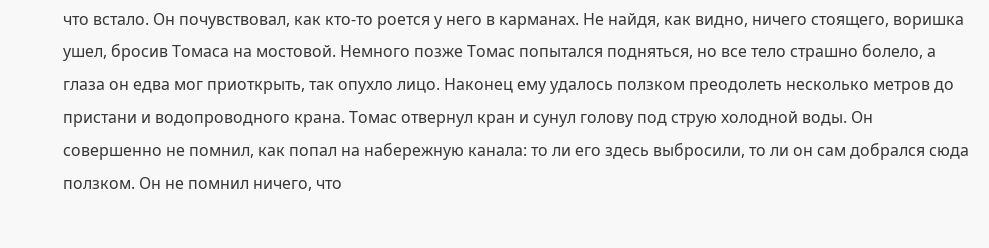что встало. Он почувствовал, как кто-то роется у него в карманах. Не найдя, как видно, ничего стоящего, воришка ушел, бросив Томаса на мостовой. Немного позже Томас попытался подняться, но все тело страшно болело, а глаза он едва мог приоткрыть, так опухло лицо. Наконец ему удалось ползком преодолеть несколько метров до пристани и водопроводного крана. Томас отвернул кран и сунул голову под струю холодной воды. Он совершенно не помнил, как попал на набережную канала: то ли его здесь выбросили, то ли он сам добрался сюда ползком. Он не помнил ничего, что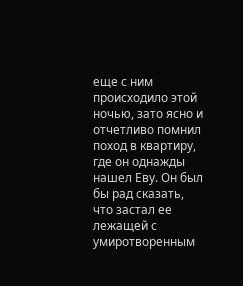еще с ним происходило этой ночью, зато ясно и отчетливо помнил поход в квартиру, где он однажды нашел Еву. Он был бы рад сказать, что застал ее лежащей с умиротворенным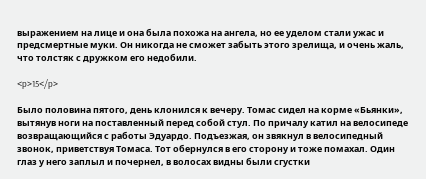выражением на лице и она была похожа на ангела, но ее уделом стали ужас и предсмертные муки. Он никогда не сможет забыть этого зрелища, и очень жаль, что толстяк с дружком его недобили.

<p>15</p>

Было половина пятого, день клонился к вечеру. Томас сидел на корме «Бьянки», вытянув ноги на поставленный перед собой стул. По причалу катил на велосипеде возвращающийся с работы Эдуардо. Подъезжая, он звякнул в велосипедный звонок, приветствуя Томаса. Тот обернулся в его сторону и тоже помахал. Один глаз у него заплыл и почернел, в волосах видны были сгустки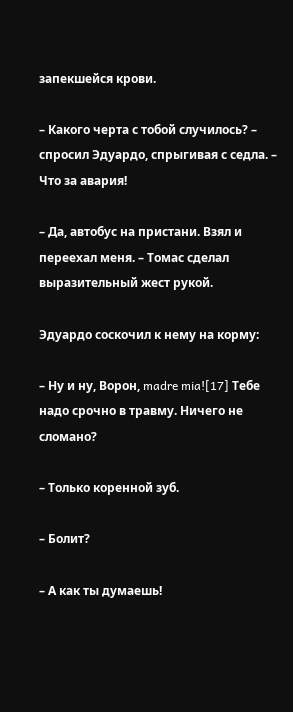запекшейся крови.

– Какого черта с тобой случилось? – спросил Эдуардо, спрыгивая с седла. – Что за авария!

– Да, автобус на пристани. Взял и переехал меня. – Томас сделал выразительный жест рукой.

Эдуардо соскочил к нему на корму:

– Ну и ну, Ворон, madre mia![17] Тебе надо срочно в травму. Ничего не сломано?

– Только коренной зуб.

– Болит?

– А как ты думаешь!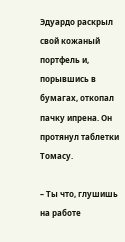Эдуардо раскрыл свой кожаный портфель и, порывшись в бумагах, откопал пачку ипрена. Он протянул таблетки Томасу.

– Ты что, глушишь на работе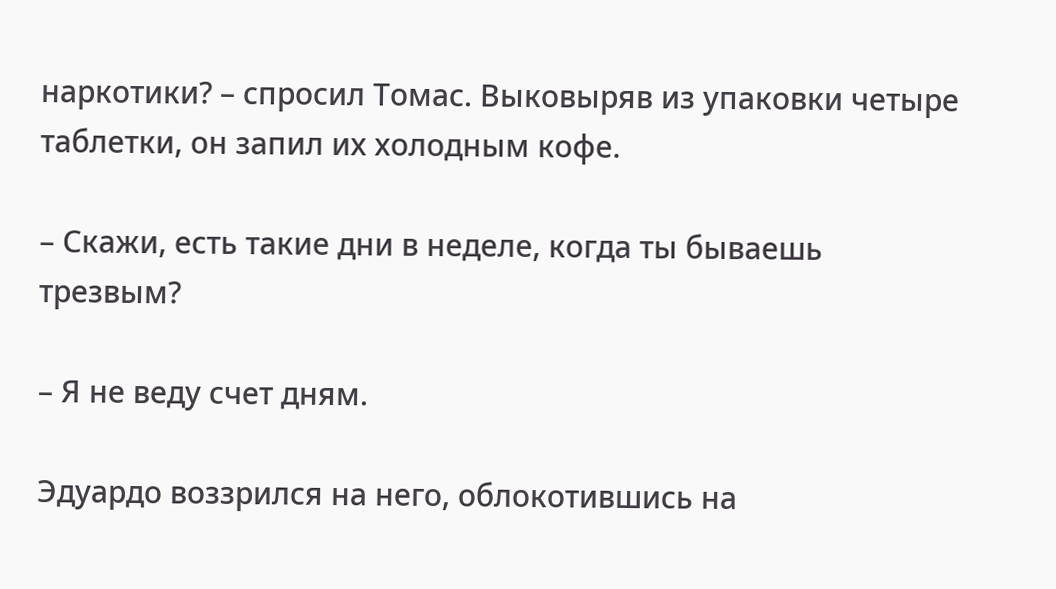наркотики? – спросил Томас. Выковыряв из упаковки четыре таблетки, он запил их холодным кофе.

– Скажи, есть такие дни в неделе, когда ты бываешь трезвым?

– Я не веду счет дням.

Эдуардо воззрился на него, облокотившись на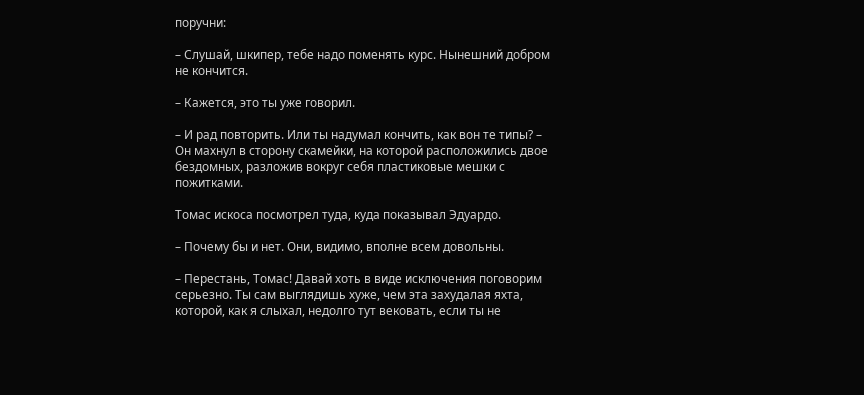поручни:

– Слушай, шкипер, тебе надо поменять курс. Нынешний добром не кончится.

– Кажется, это ты уже говорил.

– И рад повторить. Или ты надумал кончить, как вон те типы? – Он махнул в сторону скамейки, на которой расположились двое бездомных, разложив вокруг себя пластиковые мешки с пожитками.

Томас искоса посмотрел туда, куда показывал Эдуардо.

– Почему бы и нет. Они, видимо, вполне всем довольны.

– Перестань, Томас! Давай хоть в виде исключения поговорим серьезно. Ты сам выглядишь хуже, чем эта захудалая яхта, которой, как я слыхал, недолго тут вековать, если ты не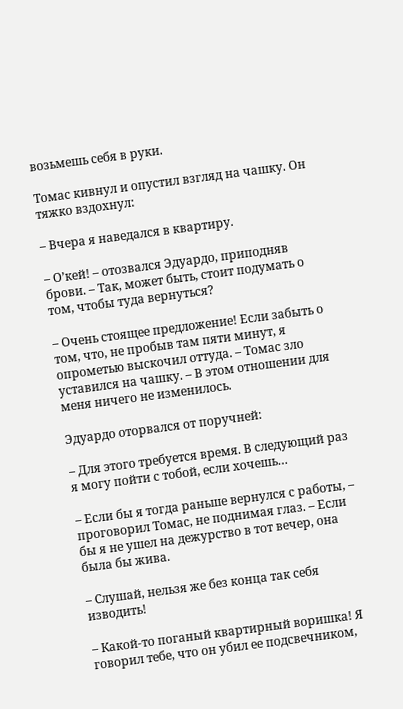возьмешь себя в руки.

Томас кивнул и опустил взгляд на чашку. Он тяжко вздохнул:

– Вчера я наведался в квартиру.

– О’кей! – отозвался Эдуардо, приподняв брови. – Так, может быть, стоит подумать о том, чтобы туда вернуться?

– Очень стоящее предложение! Если забыть о том, что, не пробыв там пяти минут, я опрометью выскочил оттуда. – Томас зло уставился на чашку. – В этом отношении для меня ничего не изменилось.

Эдуардо оторвался от поручней:

– Для этого требуется время. В следующий раз я могу пойти с тобой, если хочешь…

– Если бы я тогда раньше вернулся с работы, – проговорил Томас, не поднимая глаз. – Если бы я не ушел на дежурство в тот вечер, она была бы жива.

– Слушай, нельзя же без конца так себя изводить!

– Какой-то поганый квартирный воришка! Я говорил тебе, что он убил ее подсвечником,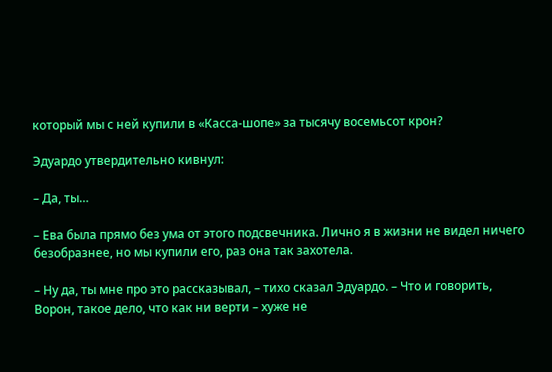который мы с ней купили в «Касса-шопе» за тысячу восемьсот крон?

Эдуардо утвердительно кивнул:

– Да, ты…

– Ева была прямо без ума от этого подсвечника. Лично я в жизни не видел ничего безобразнее, но мы купили его, раз она так захотела.

– Ну да, ты мне про это рассказывал, – тихо сказал Эдуардо. – Что и говорить, Ворон, такое дело, что как ни верти – хуже не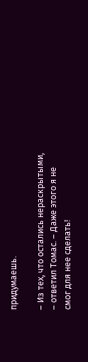придумаешь.

– Из тех, что остались нераскрытыми, – ответил Томас. – Даже этого я не смог для нее сделать!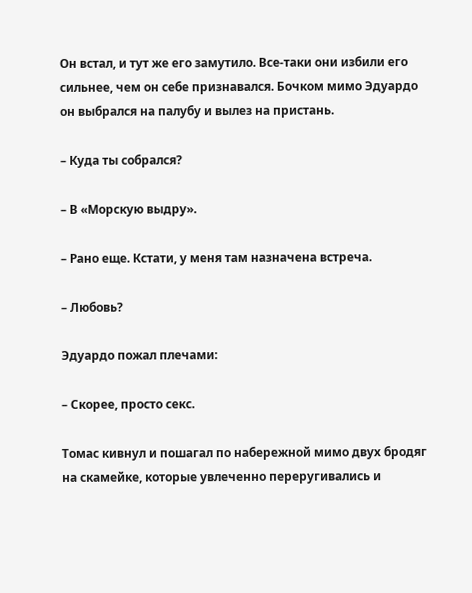Он встал, и тут же его замутило. Все-таки они избили его сильнее, чем он себе признавался. Бочком мимо Эдуардо он выбрался на палубу и вылез на пристань.

– Куда ты собрался?

– В «Морскую выдру».

– Рано еще. Кстати, у меня там назначена встреча.

– Любовь?

Эдуардо пожал плечами:

– Скорее, просто секс.

Томас кивнул и пошагал по набережной мимо двух бродяг на скамейке, которые увлеченно переругивались и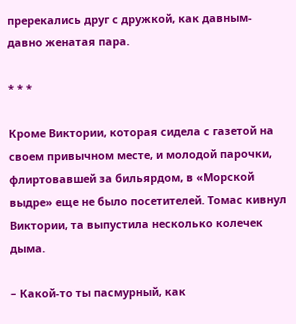пререкались друг с дружкой, как давным-давно женатая пара.

* * *

Кроме Виктории, которая сидела с газетой на своем привычном месте, и молодой парочки, флиртовавшей за бильярдом, в «Морской выдре» еще не было посетителей. Томас кивнул Виктории, та выпустила несколько колечек дыма.

– Какой-то ты пасмурный, как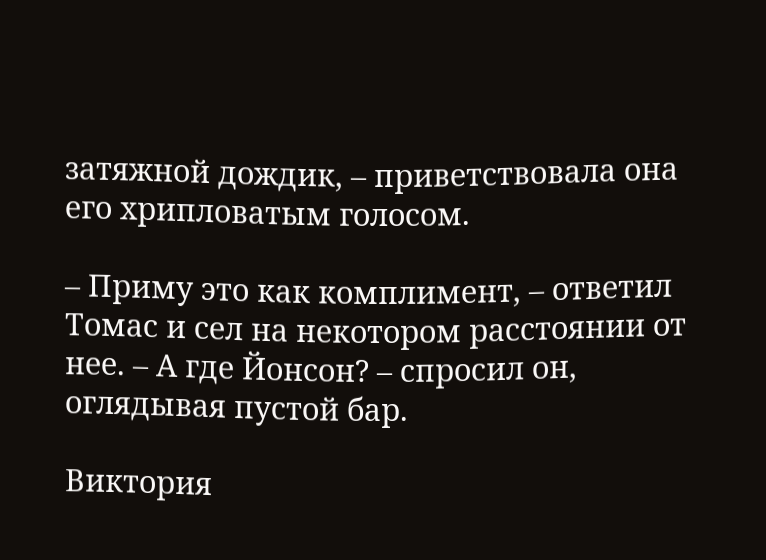затяжной дождик, – приветствовала она его хрипловатым голосом.

– Приму это как комплимент, – ответил Томас и сел на некотором расстоянии от нее. – А где Йонсон? – спросил он, оглядывая пустой бар.

Виктория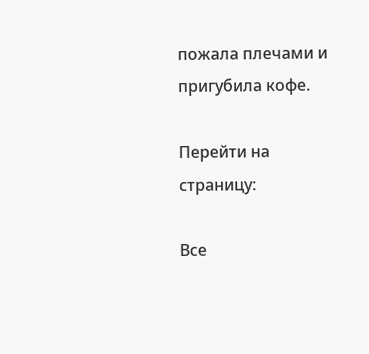пожала плечами и пригубила кофе.

Перейти на страницу:

Все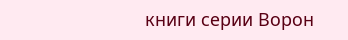книги серии Ворон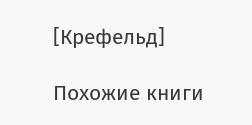[Крефельд]

Похожие книги